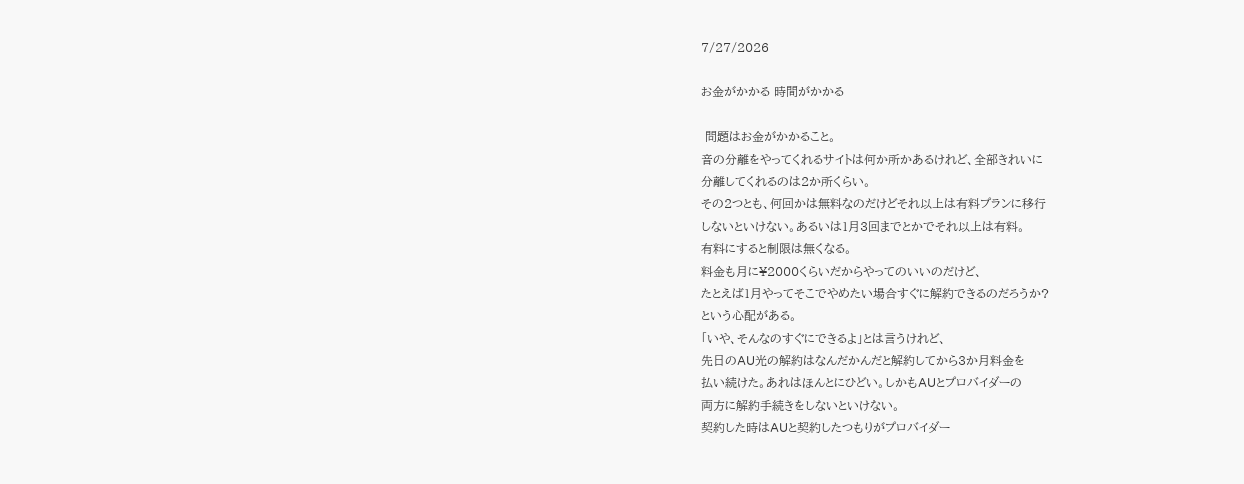7/27/2026

お金がかかる 時間がかかる

 問題はお金がかかること。
音の分離をやってくれるサイトは何か所かあるけれど、全部きれいに
分離してくれるのは2か所くらい。
その2つとも、何回かは無料なのだけどそれ以上は有料プランに移行
しないといけない。あるいは1月3回までとかでそれ以上は有料。
有料にすると制限は無くなる。
料金も月に¥2000くらいだからやってのいいのだけど、
たとえば1月やってそこでやめたい場合すぐに解約できるのだろうか?
という心配がある。
「いや、そんなのすぐにできるよ」とは言うけれど、
先日のAU光の解約はなんだかんだと解約してから3か月料金を
払い続けた。あれはほんとにひどい。しかもAUとプロバイダーの
両方に解約手続きをしないといけない。
契約した時はAUと契約したつもりがプロバイダー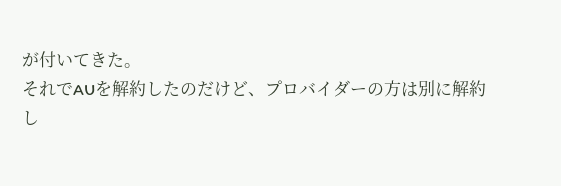が付いてきた。
それでAUを解約したのだけど、プロバイダーの方は別に解約
し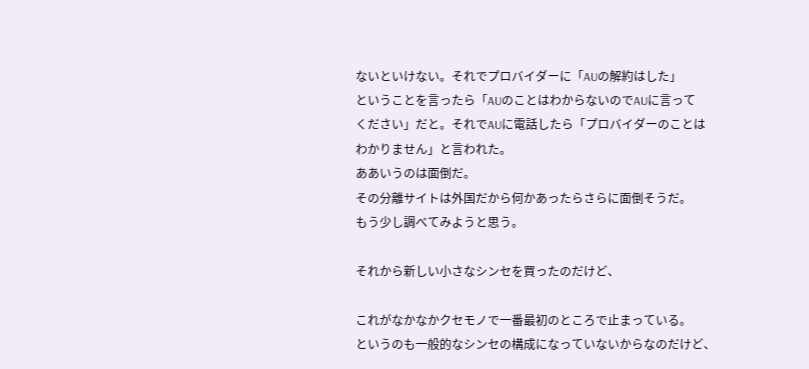ないといけない。それでプロバイダーに「AUの解約はした」
ということを言ったら「AUのことはわからないのでAUに言って
ください」だと。それでAUに電話したら「プロバイダーのことは
わかりません」と言われた。
ああいうのは面倒だ。
その分離サイトは外国だから何かあったらさらに面倒そうだ。
もう少し調べてみようと思う。

それから新しい小さなシンセを買ったのだけど、

これがなかなかクセモノで一番最初のところで止まっている。
というのも一般的なシンセの構成になっていないからなのだけど、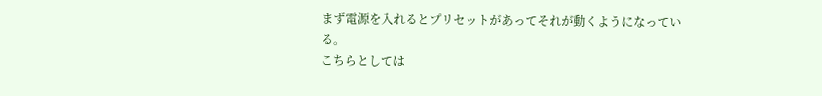まず電源を入れるとプリセットがあってそれが動くようになっている。
こちらとしては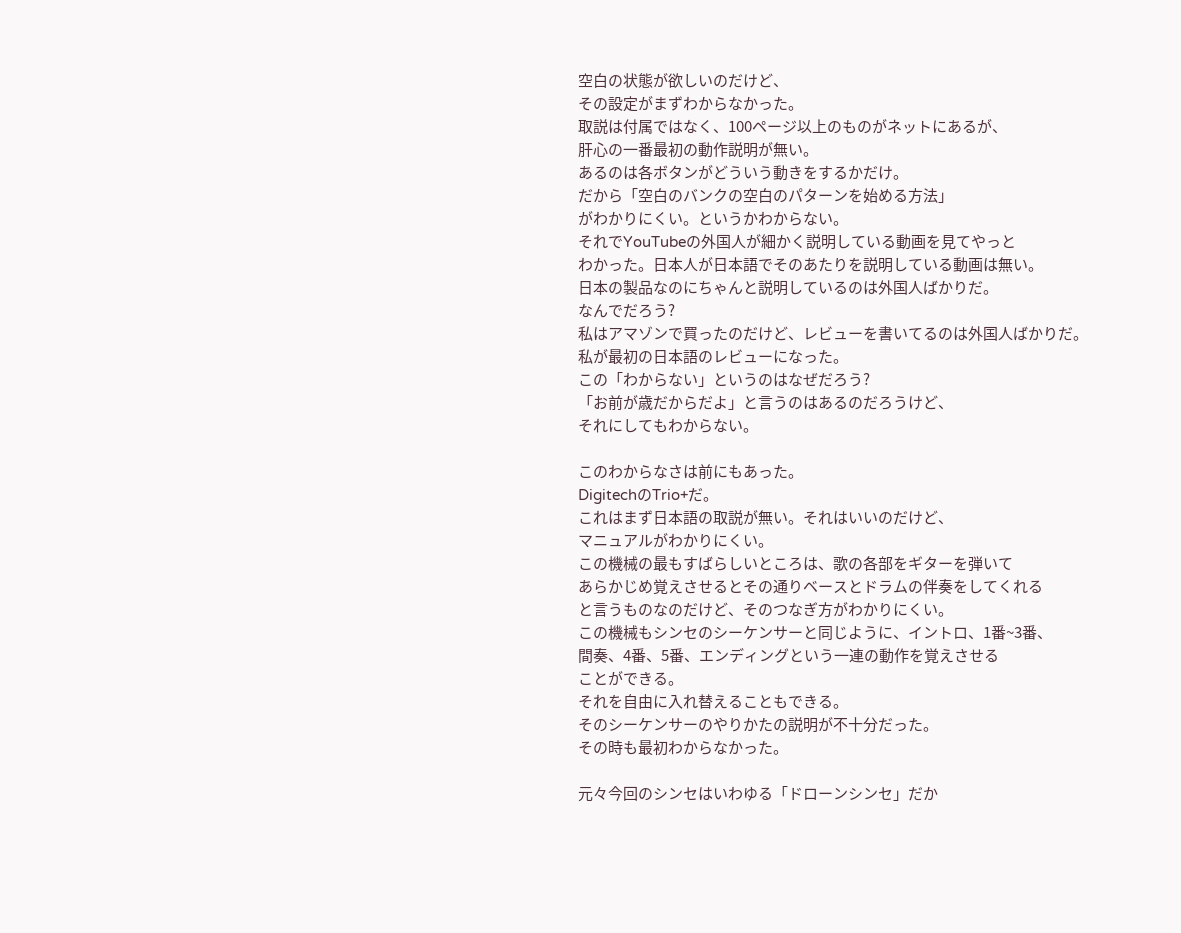空白の状態が欲しいのだけど、
その設定がまずわからなかった。
取説は付属ではなく、100ページ以上のものがネットにあるが、
肝心の一番最初の動作説明が無い。
あるのは各ボタンがどういう動きをするかだけ。
だから「空白のバンクの空白のパターンを始める方法」
がわかりにくい。というかわからない。
それでYouTubeの外国人が細かく説明している動画を見てやっと
わかった。日本人が日本語でそのあたりを説明している動画は無い。
日本の製品なのにちゃんと説明しているのは外国人ばかりだ。
なんでだろう?
私はアマゾンで買ったのだけど、レビューを書いてるのは外国人ばかりだ。
私が最初の日本語のレビューになった。
この「わからない」というのはなぜだろう?
「お前が歳だからだよ」と言うのはあるのだろうけど、
それにしてもわからない。

このわからなさは前にもあった。
DigitechのTrio+だ。
これはまず日本語の取説が無い。それはいいのだけど、
マニュアルがわかりにくい。
この機械の最もすばらしいところは、歌の各部をギターを弾いて
あらかじめ覚えさせるとその通りベースとドラムの伴奏をしてくれる
と言うものなのだけど、そのつなぎ方がわかりにくい。
この機械もシンセのシーケンサーと同じように、イントロ、1番~3番、
間奏、4番、5番、エンディングという一連の動作を覚えさせる
ことができる。
それを自由に入れ替えることもできる。
そのシーケンサーのやりかたの説明が不十分だった。
その時も最初わからなかった。

元々今回のシンセはいわゆる「ドローンシンセ」だか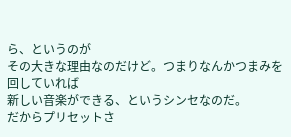ら、というのが
その大きな理由なのだけど。つまりなんかつまみを回していれば
新しい音楽ができる、というシンセなのだ。
だからプリセットさ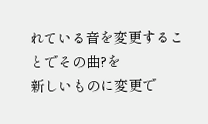れている音を変更することでその曲?を
新しいものに変更で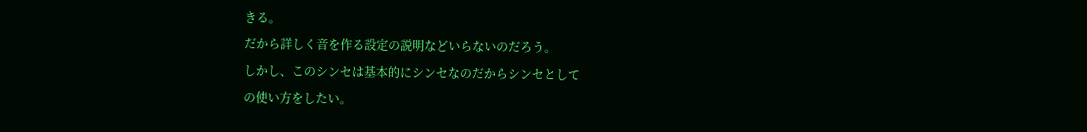きる。
だから詳しく音を作る設定の説明などいらないのだろう。
しかし、このシンセは基本的にシンセなのだからシンセとして
の使い方をしたい。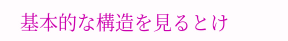基本的な構造を見るとけ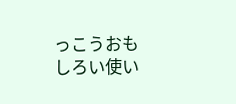っこうおもしろい使い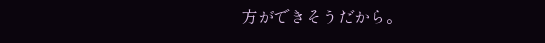方ができそうだから。